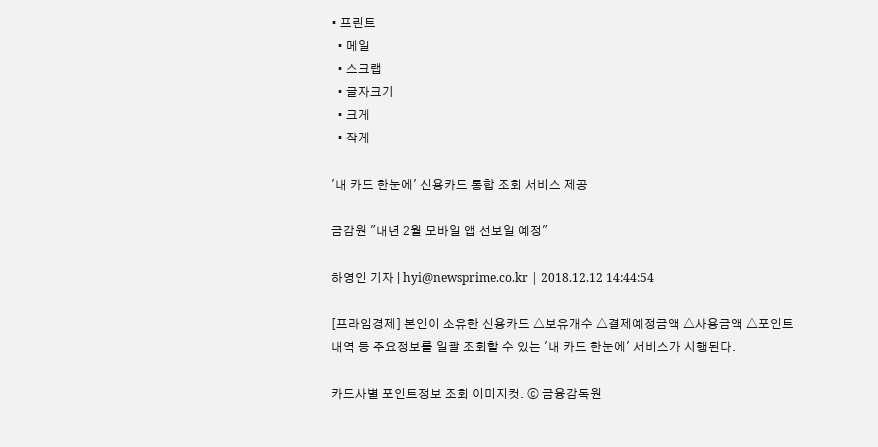• 프린트
  • 메일
  • 스크랩
  • 글자크기
  • 크게
  • 작게

'내 카드 한눈에' 신용카드 통합 조회 서비스 제공

금감원 "내년 2월 모바일 앱 선보일 예정"

하영인 기자 | hyi@newsprime.co.kr | 2018.12.12 14:44:54

[프라임경제] 본인이 소유한 신용카드 △보유개수 △결제예정금액 △사용금액 △포인트내역 등 주요정보를 일괄 조회할 수 있는 '내 카드 한눈에' 서비스가 시행된다.

카드사별 포인트정보 조회 이미지컷. ⓒ 금융감독원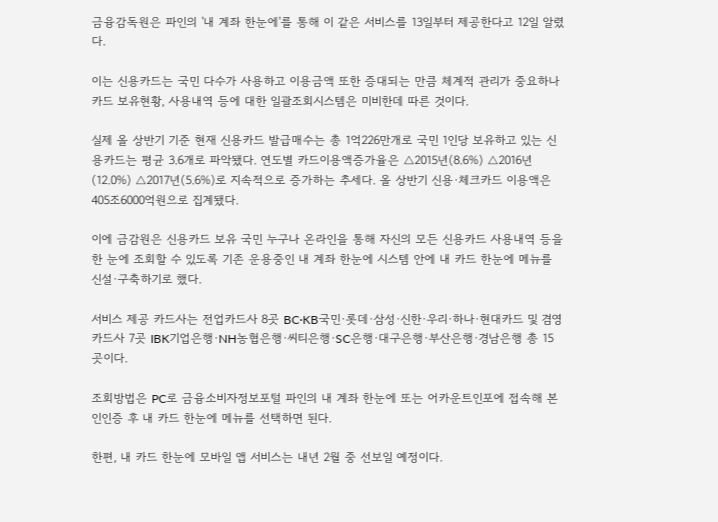금융감독원은 파인의 '내 계좌 한눈에'를 통해 이 같은 서비스를 13일부터 제공한다고 12일 알렸다.

이는 신용카드는 국민 다수가 사용하고 이용금액 또한 증대되는 만큼 체계적 관리가 중요하나 카드 보유현황, 사용내역 등에 대한 일괄조회시스템은 미비한데 따른 것이다.

실제 올 상반기 기준 현재 신용카드 발급매수는 총 1억226만개로 국민 1인당 보유하고 있는 신용카드는 평균 3.6개로 파악됐다. 연도별 카드이용액증가율은 △2015년(8.6%) △2016년(12.0%) △2017년(5.6%)로 지속적으로 증가하는 추세다. 올 상반기 신용·체크카드 이용액은 405조6000억원으로 집계됐다.

이에 금감원은 신용카드 보유 국민 누구나 온라인을 통해 자신의 모든 신용카드 사용내역 등을 한 눈에 조회할 수 있도록 기존 운용중인 내 계좌 한눈에 시스템 안에 내 카드 한눈에 메뉴를 신설·구축하기로 했다.

서비스 제공 카드사는 전업카드사 8곳 BC·KB국민·롯데·삼성·신한·우리·하나·현대카드 및 겸영 카드사 7곳 IBK기업은행·NH농협은행·씨티은행·SC은행·대구은행·부산은행·경남은행 총 15곳이다.

조회방법은 PC로 금융소비자정보포털 파인의 내 계좌 한눈에 또는 어카운트인포에 접속해 본인인증 후 내 카드 한눈에 메뉴를 선택하면 된다.

한편, 내 카드 한눈에 모바일 앱 서비스는 내년 2월 중 선보일 예정이다.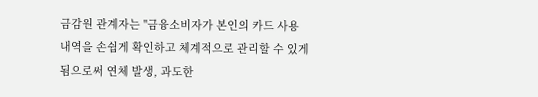금감원 관계자는 "금융소비자가 본인의 카드 사용내역을 손쉽게 확인하고 체계적으로 관리할 수 있게 됨으로써 연체 발생, 과도한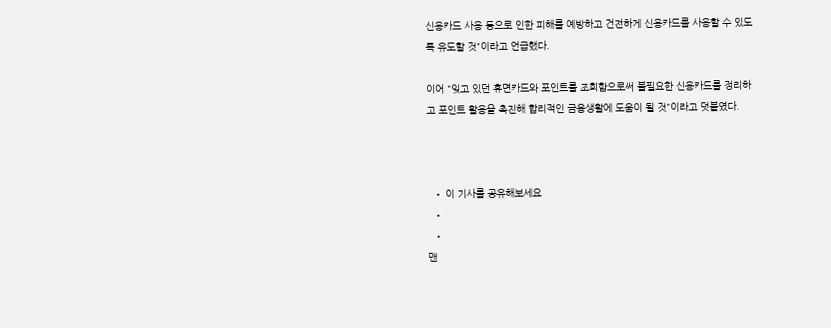신용카드 사용 등으로 인한 피해를 예방하고 건전하게 신용카드를 사용할 수 있도록 유도할 것"이라고 언급했다.

이어 "잊고 있던 휴면카드와 포인트를 조회함으로써 불필요한 신용카드를 정리하고 포인트 활용을 촉진해 합리적인 금융생활에 도움이 될 것"이라고 덧붙였다.



  • 이 기사를 공유해보세요
  •
  •
맨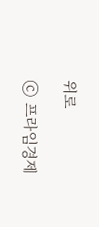위로

ⓒ 프라임경제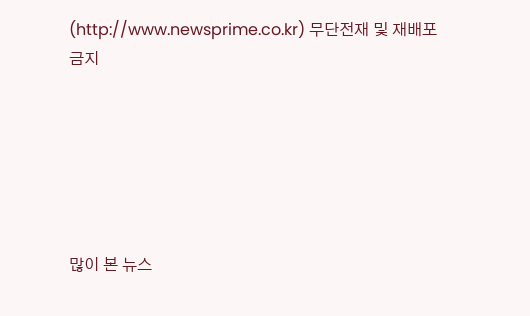(http://www.newsprime.co.kr) 무단전재 및 재배포금지






많이 본 뉴스